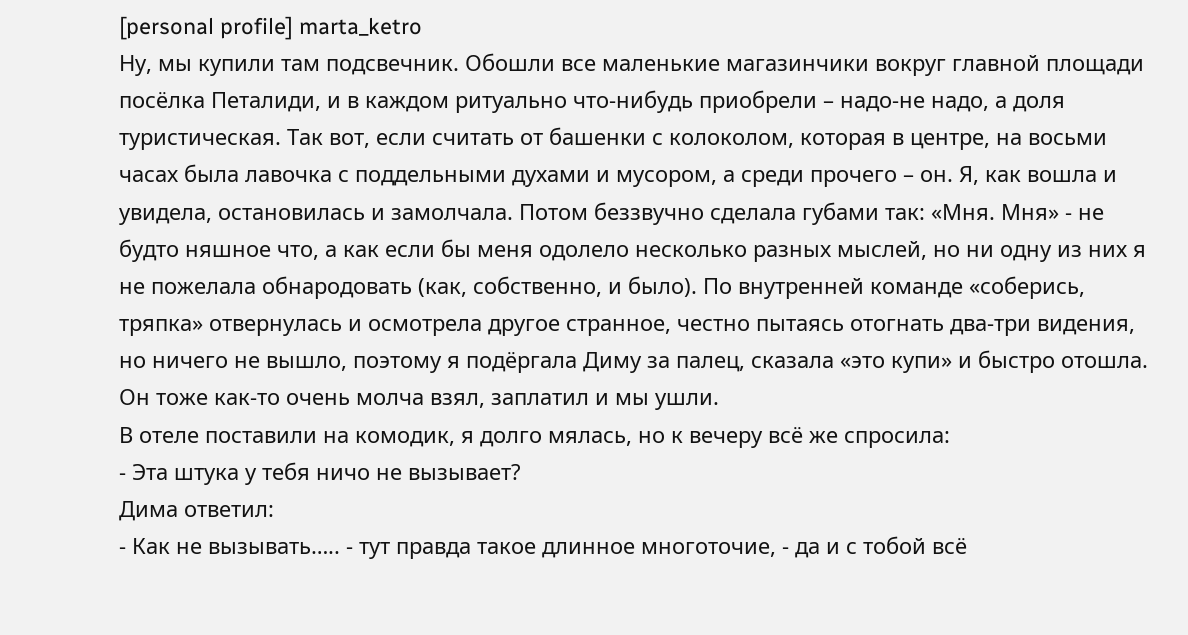[personal profile] marta_ketro
Ну, мы купили там подсвечник. Обошли все маленькие магазинчики вокруг главной площади посёлка Петалиди, и в каждом ритуально что-нибудь приобрели – надо-не надо, а доля туристическая. Так вот, если считать от башенки с колоколом, которая в центре, на восьми часах была лавочка с поддельными духами и мусором, а среди прочего – он. Я, как вошла и увидела, остановилась и замолчала. Потом беззвучно сделала губами так: «Мня. Мня» - не будто няшное что, а как если бы меня одолело несколько разных мыслей, но ни одну из них я не пожелала обнародовать (как, собственно, и было). По внутренней команде «соберись, тряпка» отвернулась и осмотрела другое странное, честно пытаясь отогнать два-три видения, но ничего не вышло, поэтому я подёргала Диму за палец, сказала «это купи» и быстро отошла. Он тоже как-то очень молча взял, заплатил и мы ушли.
В отеле поставили на комодик, я долго мялась, но к вечеру всё же спросила:
- Эта штука у тебя ничо не вызывает?
Дима ответил:
- Как не вызывать….. - тут правда такое длинное многоточие, - да и с тобой всё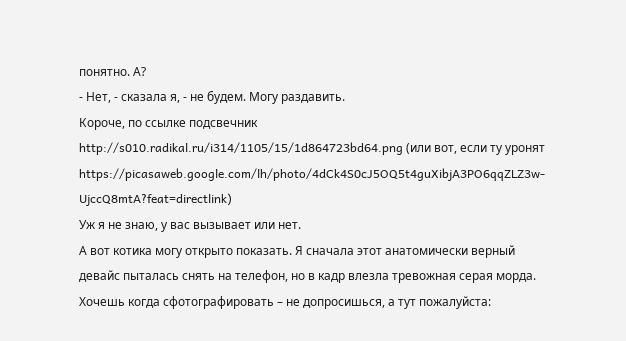понятно. А?
- Нет, - сказала я, - не будем. Могу раздавить.
Короче, по ссылке подсвечник http://s010.radikal.ru/i314/1105/15/1d864723bd64.png (или вот, если ту уронят https://picasaweb.google.com/lh/photo/4dCk4S0cJ5OQ5t4guXibjA3PO6qqZLZ3w-UjccQ8mtA?feat=directlink)
Уж я не знаю, у вас вызывает или нет.
А вот котика могу открыто показать. Я сначала этот анатомически верный девайс пыталась снять на телефон, но в кадр влезла тревожная серая морда. Хочешь когда сфотографировать – не допросишься, а тут пожалуйста: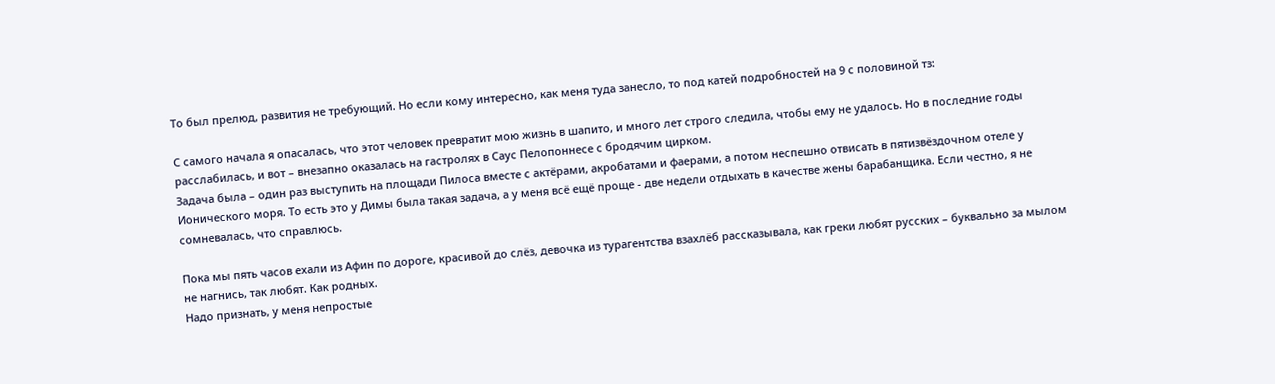То был прелюд, развития не требующий. Но если кому интересно, как меня туда занесло, то под катей подробностей на 9 с половиной тз:

С самого начала я опасалась, что этот человек превратит мою жизнь в шапито, и много лет строго следила, чтобы ему не удалось. Но в последние годы расслабилась, и вот – внезапно оказалась на гастролях в Саус Пелопоннесе с бродячим цирком.
Задача была – один раз выступить на площади Пилоса вместе с актёрами, акробатами и фаерами, а потом неспешно отвисать в пятизвёздочном отеле у Ионического моря. То есть это у Димы была такая задача, а у меня всё ещё проще - две недели отдыхать в качестве жены барабанщика. Если честно, я не сомневалась, что справлюсь.

Пока мы пять часов ехали из Афин по дороге, красивой до слёз, девочка из турагентства взахлёб рассказывала, как греки любят русских – буквально за мылом не нагнись, так любят. Как родных.
Надо признать, у меня непростые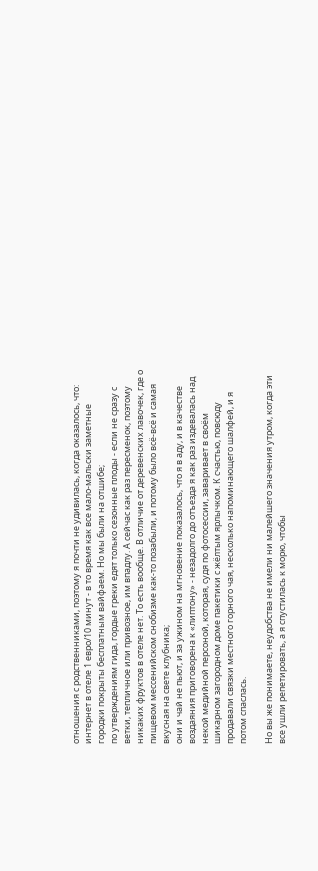отношения с родственниками, поэтому я почти не удивилась, когда оказалось, что:
интернет в отеле 1 евро/10 минут - в то время как все мало-мальски заметные городки покрыты бесплатным вайфаем. Но мы были на отшибе;
по утверждениям гида, гордые греки едят только сезонные плоды - если не сразу с ветки, тепличное или привозное, им впадлу. А сейчас как раз пересменок, поэтому никаких фруктов в отеле нет. То есть вообще. В отличие от деревенских лавочек, где о пищевом мессенийском снобизме как-то позабыли, и потому было всё-всё и самая вкусная на свете клубника;
они и чай не пьют, и за ужином на мгновение показалось, что я в аду, и в качестве воздаяния приговорена к «липтону» - незадолго до отъезда я как раз издевалась над некой медийной персоной, которая, судя по фотосессии, заваривает в своём шикарном загородном доме пакетики с жёлтым ярлычком. К счастью, повсюду продавали связки местного горного чая, несколько напоминающего шалфей, и я потом спаслась.

Но вы же понимаете, неудобства не имели ни малейшего значения утром, когда эти все ушли репетировать, а я спустилась к морю, чтобы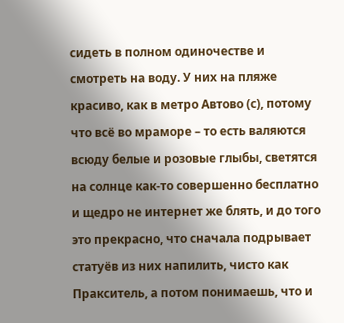сидеть в полном одиночестве и смотреть на воду. У них на пляже красиво, как в метро Автово (с), потому что всё во мраморе – то есть валяются всюду белые и розовые глыбы, светятся на солнце как-то совершенно бесплатно и щедро не интернет же блять, и до того это прекрасно, что сначала подрывает статуёв из них напилить, чисто как Пракситель, а потом понимаешь, что и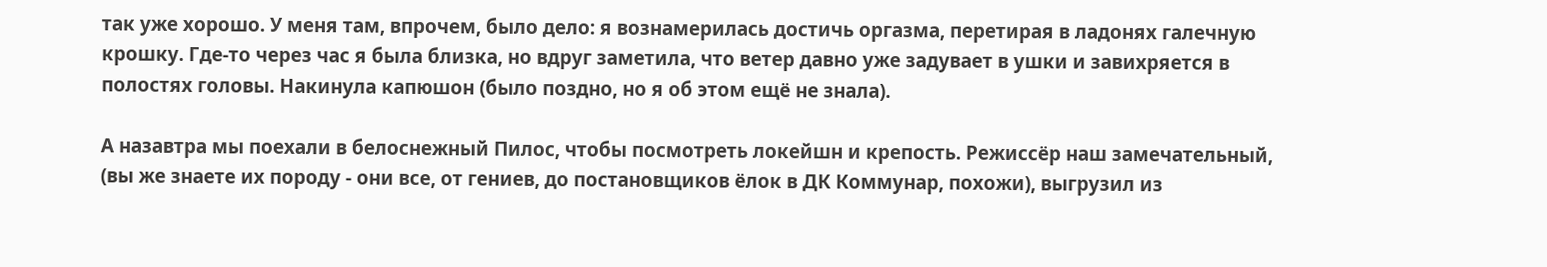так уже хорошо. У меня там, впрочем, было дело: я вознамерилась достичь оргазма, перетирая в ладонях галечную крошку. Где-то через час я была близка, но вдруг заметила, что ветер давно уже задувает в ушки и завихряется в полостях головы. Накинула капюшон (было поздно, но я об этом ещё не знала).

А назавтра мы поехали в белоснежный Пилос, чтобы посмотреть локейшн и крепость. Режиссёр наш замечательный, (вы же знаете их породу - они все, от гениев, до постановщиков ёлок в ДК Коммунар, похожи), выгрузил из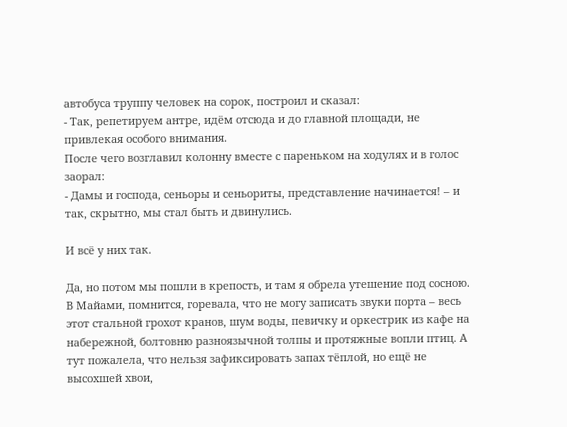автобуса труппу человек на сорок, построил и сказал:
- Так, репетируем антре, идём отсюда и до главной площади, не привлекая особого внимания.
После чего возглавил колонну вместе с пареньком на ходулях и в голос заорал:
- Дамы и господа, сеньоры и сеньориты, представление начинается! – и так, скрытно, мы стал быть и двинулись.

И всё у них так.

Да, но потом мы пошли в крепость, и там я обрела утешение под сосною. В Майами, помнится, горевала, что не могу записать звуки порта – весь этот стальной грохот кранов, шум воды, певичку и оркестрик из кафе на набережной, болтовню разноязычной толпы и протяжные вопли птиц. А тут пожалела, что нельзя зафиксировать запах тёплой, но ещё не высохшей хвои,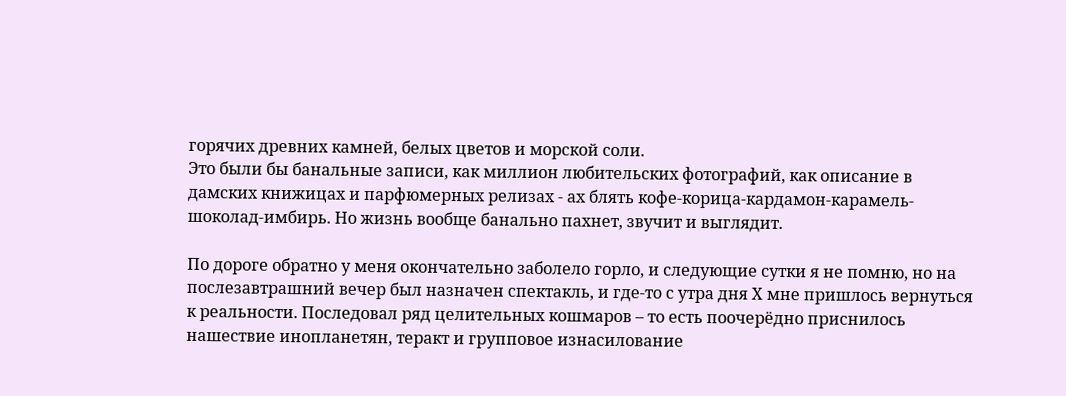горячих древних камней, белых цветов и морской соли.
Это были бы банальные записи, как миллион любительских фотографий, как описание в дамских книжицах и парфюмерных релизах - ах блять кофе-корица-кардамон-карамель-шоколад-имбирь. Но жизнь вообще банально пахнет, звучит и выглядит.

По дороге обратно у меня окончательно заболело горло, и следующие сутки я не помню, но на послезавтрашний вечер был назначен спектакль, и где-то с утра дня Х мне пришлось вернуться к реальности. Последовал ряд целительных кошмаров – то есть поочерёдно приснилось нашествие инопланетян, теракт и групповое изнасилование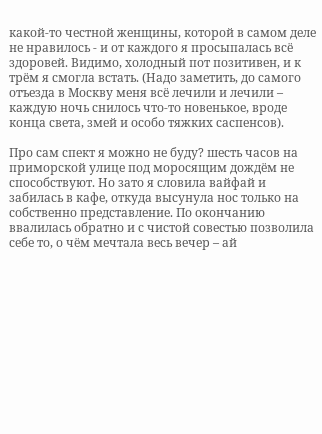какой-то честной женщины, которой в самом деле не нравилось - и от каждого я просыпалась всё здоровей. Видимо, холодный пот позитивен, и к трём я смогла встать. (Надо заметить, до самого отъезда в Москву меня всё лечили и лечили – каждую ночь снилось что-то новенькое, вроде конца света, змей и особо тяжких саспенсов).

Про сам спект я можно не буду? шесть часов на приморской улице под моросящим дождём не способствуют. Но зато я словила вайфай и забилась в кафе, откуда высунула нос только на собственно представление. По окончанию ввалилась обратно и с чистой совестью позволила себе то, о чём мечтала весь вечер – ай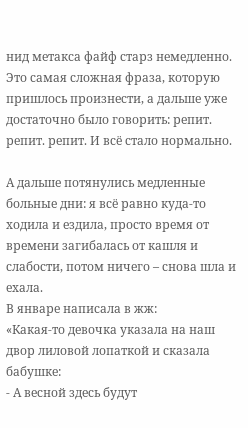нид метакса файф старз немедленно. Это самая сложная фраза, которую пришлось произнести, а дальше уже достаточно было говорить: репит. репит. репит. И всё стало нормально.

А дальше потянулись медленные больные дни: я всё равно куда-то ходила и ездила, просто время от времени загибалась от кашля и слабости, потом ничего – снова шла и ехала.
В январе написала в жж:
«Какая-то девочка указала на наш двор лиловой лопаткой и сказала бабушке:
- А весной здесь будут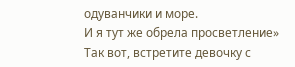одуванчики и море.
И я тут же обрела просветление»
Так вот, встретите девочку с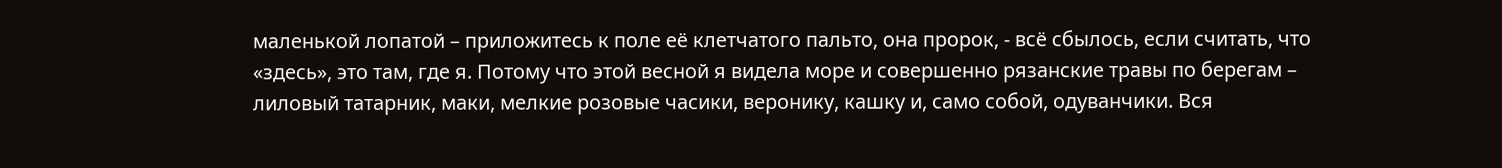маленькой лопатой – приложитесь к поле её клетчатого пальто, она пророк, - всё сбылось, если считать, что «здесь», это там, где я. Потому что этой весной я видела море и совершенно рязанские травы по берегам – лиловый татарник, маки, мелкие розовые часики, веронику, кашку и, само собой, одуванчики. Вся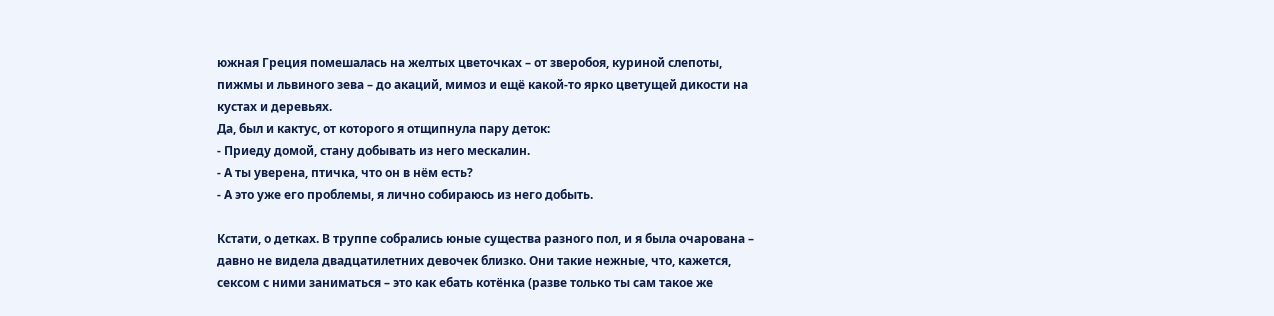южная Греция помешалась на желтых цветочках – от зверобоя, куриной слепоты, пижмы и львиного зева – до акаций, мимоз и ещё какой-то ярко цветущей дикости на кустах и деревьях.
Да, был и кактус, от которого я отщипнула пару деток:
- Приеду домой, стану добывать из него мескалин.
- А ты уверена, птичка, что он в нём есть?
- А это уже его проблемы, я лично собираюсь из него добыть.

Кстати, о детках. В труппе собрались юные существа разного пол, и я была очарована – давно не видела двадцатилетних девочек близко. Они такие нежные, что, кажется, сексом с ними заниматься – это как ебать котёнка (разве только ты сам такое же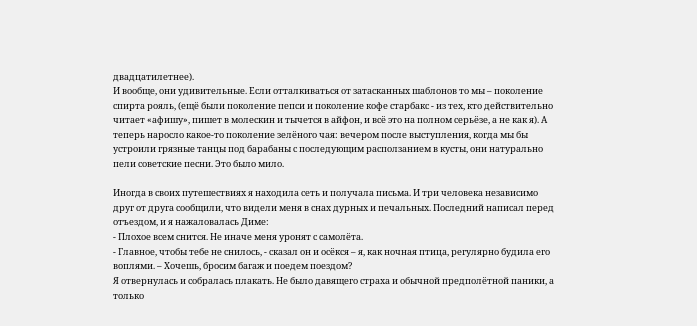двадцатилетнее).
И вообще, они удивительные. Если отталкиваться от затасканных шаблонов то мы – поколение спирта рояль, (ещё были поколение пепси и поколение кофе старбакс - из тех, кто действительно читает «афишу», пишет в молескин и тычется в айфон, и всё это на полном серьёзе, а не как я). А теперь наросло какое-то поколение зелёного чая: вечером после выступления, когда мы бы устроили грязные танцы под барабаны с последующим расползанием в кусты, они натурально пели советские песни. Это было мило.

Иногда в своих путешествиях я находила сеть и получала письма. И три человека независимо друг от друга сообщили, что видели меня в снах дурных и печальных. Последний написал перед отъездом, и я нажаловалась Диме:
- Плохое всем снится. Не иначе меня уронят с самолёта.
- Главное, чтобы тебе не снилось, - сказал он и осёкся – я, как ночная птица, регулярно будила его воплями. – Хочешь, бросим багаж и поедем поездом?
Я отвернулась и собралась плакать. Не было давящего страха и обычной предполётной паники, а только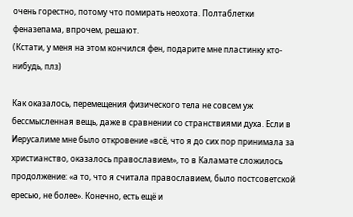очень горестно, потому что помирать неохота. Полтаблетки феназепама, впрочем, решают.
(Кстати, у меня на этом кончился фен, подарите мне пластинку кто-нибудь, плз)

Как оказалось, перемещения физического тела не совсем уж бессмысленная вещь, даже в сравнении со странствиями духа. Если в Иерусалиме мне было откровение «всё, что я до сих пор принимала за христианство, оказалось православием», то в Каламате сложилось продолжение: «а то, что я считала православием, было постсоветской ересью, не более». Конечно, есть ещё и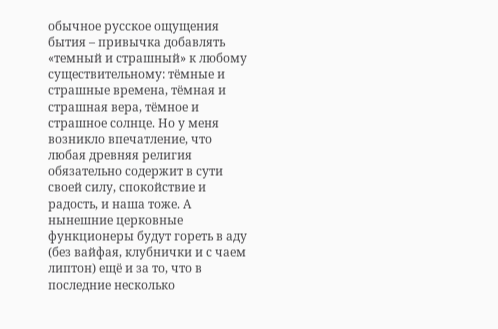обычное русское ощущения бытия – привычка добавлять «темный и страшный» к любому существительному: тёмные и страшные времена, тёмная и страшная вера, тёмное и страшное солнце. Но у меня возникло впечатление, что любая древняя религия обязательно содержит в сути своей силу, спокойствие и радость, и наша тоже. А нынешние церковные функционеры будут гореть в аду (без вайфая, клубнички и с чаем липтон) ещё и за то, что в последние несколько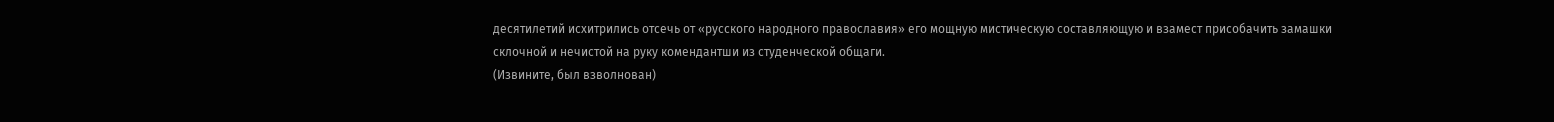десятилетий исхитрились отсечь от «русского народного православия» его мощную мистическую составляющую и взамест присобачить замашки склочной и нечистой на руку комендантши из студенческой общаги.
(Извините, был взволнован)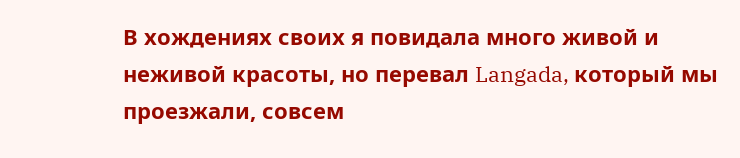В хождениях своих я повидала много живой и неживой красоты, но перевал Langada, который мы проезжали, совсем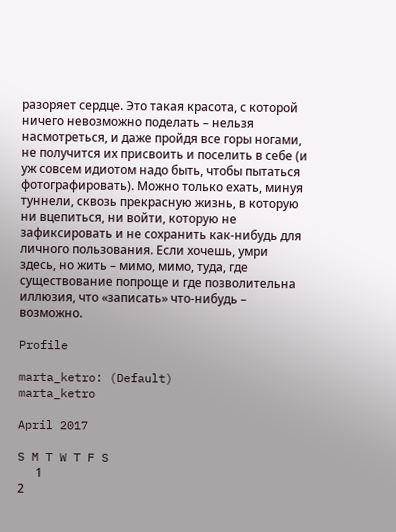разоряет сердце. Это такая красота, с которой ничего невозможно поделать – нельзя насмотреться, и даже пройдя все горы ногами, не получится их присвоить и поселить в себе (и уж совсем идиотом надо быть, чтобы пытаться фотографировать). Можно только ехать, минуя туннели, сквозь прекрасную жизнь, в которую ни вцепиться, ни войти, которую не зафиксировать и не сохранить как-нибудь для личного пользования. Если хочешь, умри здесь, но жить – мимо, мимо, туда, где существование попроще и где позволительна иллюзия, что «записать» что-нибудь – возможно.

Profile

marta_ketro: (Default)
marta_ketro

April 2017

S M T W T F S
      1
2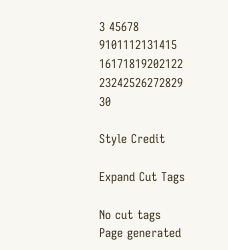3 45678
9101112131415
16171819202122
23242526272829
30

Style Credit

Expand Cut Tags

No cut tags
Page generated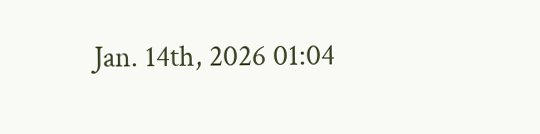Jan. 14th, 2026 01:04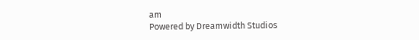am
Powered by Dreamwidth Studios